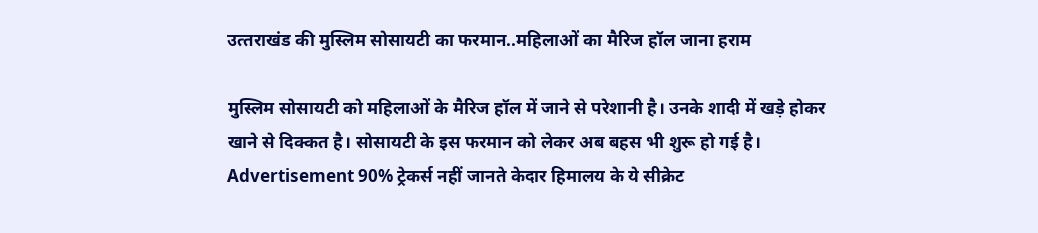उत्‍तराखंड की मुस्लिम सोसायटी का फरमान..महिलाओं का मैरिज हॉल जाना हराम

मुस्लिम सोसायटी को महिलाओं के मैरिज हॉल में जाने से परेशानी है। उनके शादी में खड़े होकर खाने से दिक्कत है। सोसायटी के इस फरमान को लेकर अब बहस भी शुरू हो गई है।
Advertisement 90% ट्रेकर्स नहीं जानते केदार हिमालय के ये सीक्रेट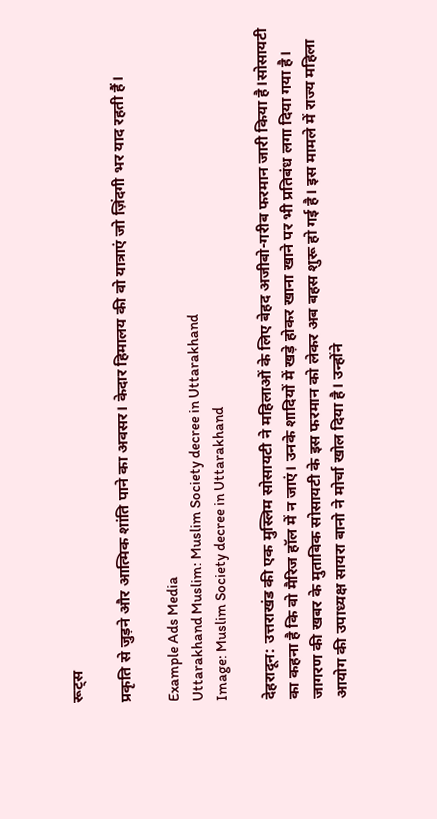रूट्स

प्रकृति से जुड़ने और आत्मिक शांति पाने का अवसर। केदार हिमालय की वो यात्राएं जो ज़िंदगी भर याद रहती हैं।

Example Ads Media
Uttarakhand Muslim: Muslim Society decree in Uttarakhand
Image: Muslim Society decree in Uttarakhand

देहरादून: उत्तराखंड की एक मुस्लिम सोसायटी ने महिलाओं के लिए बेहद अजीबो-गरीब फरमान जारी किया है।सोसायटी का कहना है कि वो मैरिज हॉल में न जाएं। उनके शादियों में खड़े होकर खाना खाने पर भी प्रतिबंध लगा दिया गया है। जागरण की खबर के मुताबिक सोसायटी के इस फरमान को लेकर अब बहस शुरू हो गई है। इस मामले में राज्य महिला आयोग की उपाध्यक्ष सायरा बानो ने मोर्चा खोल दिया है। उन्होंने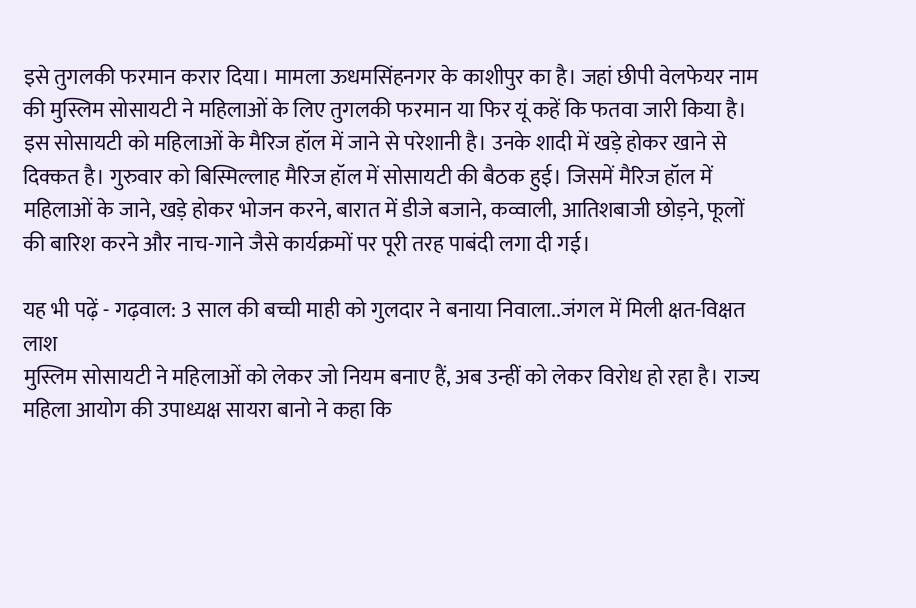इसे तुगलकी फरमान करार दिया। मामला ऊधमसिंहनगर के काशीपुर का है। जहां छीपी वेलफेयर नाम की मुस्लिम सोसायटी ने महिलाओं के लिए तुगलकी फरमान या फिर यूं कहें कि फतवा जारी किया है। इस सोसायटी को महिलाओं के मैरिज हॉल में जाने से परेशानी है। उनके शादी में खड़े होकर खाने से दिक्कत है। गुरुवार को बिस्मिल्लाह मैरिज हॉल में सोसायटी की बैठक हुई। जिसमें मैरिज हॉल में महिलाओं के जाने, खड़े होकर भोजन करने, बारात में डीजे बजाने, कव्वाली, आतिशबाजी छोड़ने, फूलों की बारिश करने और नाच-गाने जैसे कार्यक्रमों पर पूरी तरह पाबंदी लगा दी गई।

यह भी पढ़ें - गढ़वाल: 3 साल की बच्ची माही को गुलदार ने बनाया निवाला..जंगल में मिली क्षत-विक्षत लाश
मुस्लिम सोसायटी ने महिलाओं को लेकर जो नियम बनाए हैं, अब उन्हीं को लेकर विरोध हो रहा है। राज्य महिला आयोग की उपाध्यक्ष सायरा बानो ने कहा कि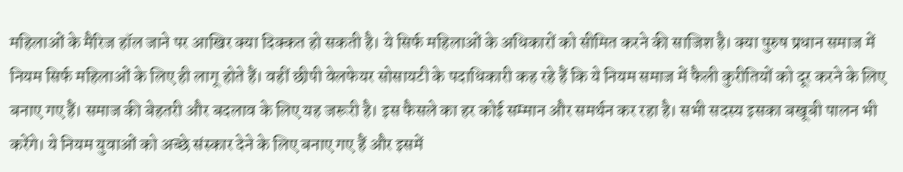महिलाओं के मैरिज हॉल जाने पर आखिर क्या दिक्कत हो सकती है। ये सिर्फ महिलाओं के अधिकारों को सीमित करने की साजिश है। क्या पुरुष प्रधान समाज में नियम सिर्फ महिलाओं के लिए ही लागू होते हैं। वहीं छीपी वेलफेयर सोसायटी के पदाधिकारी कह रहे हैं कि ये नियम समाज में फैली कुरीतियों को दूर करने के लिए बनाए गए हैं। समाज की बेहतरी और बदलाव के लिए यह जरूरी है। इस फैसले का हर कोई सम्मान और समर्थन कर रहा है। सभी सदस्य इसका बखूबी पालन भी करेंगे। ये नियम युवाओं को अच्छे संस्कार देने के लिए बनाए गए हैं और इसमें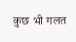कुछ भी गलत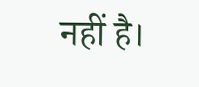नहीं है।